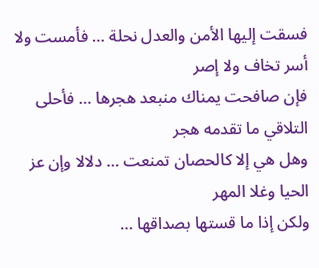فسقت إليها الأمن والعدل نحلة … فأمست ولا أسر تخاف ولا إصر
فإن صافحت يمناك منبعد هجرها … فأحلى التلاقي ما تقدمه هجر
وهل هي إلا كالحصان تمنعت … دلالا وإن عز الحيا وغلا المهر
ولكن إذا ما قستها بصداقها …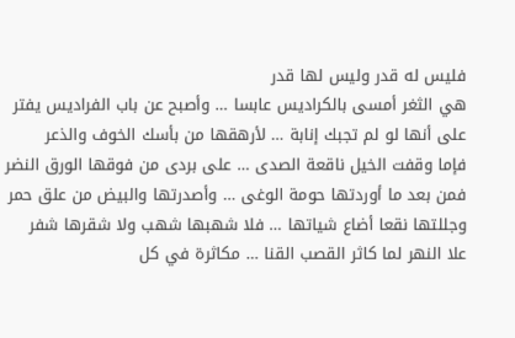فليس له قدر وليس لها قدر
هي الثغر أمسى بالكراديس عابسا … وأصبح عن باب الفراديس يفتر
على أنها لو لم تجبك إنابة … لأرهقها من بأسك الخوف والذعر
فإما وقفت الخيل ناقعة الصدى … على بردى من فوقها الورق النضر
فمن بعد ما أوردتها حومة الوغى … وأصدرتها والبيض من علق حمر
وجللتها نقعا أضاع شياتها … فلا شهبها شهب ولا شقرها شفر
علا النهر لما كاثر القصب القنا … مكاثرة في كل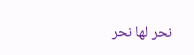نحر لها نحر